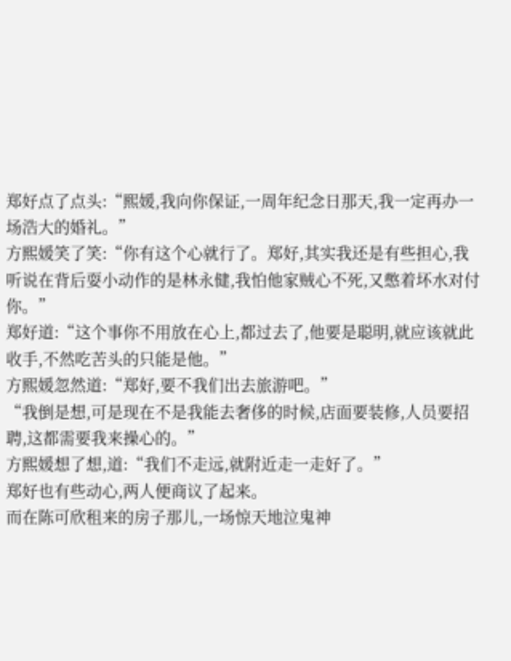郑好点了点头:“熙媛,我向你保证,一周年纪念日那天,我一定再办一场浩大的婚礼。”
方熙媛笑了笑:“你有这个心就行了。郑好,其实我还是有些担心,我听说在背后耍小动作的是林永健,我怕他家贼心不死,又憋着坏水对付你。”
郑好道:“这个事你不用放在心上,都过去了,他要是聪明,就应该就此收手,不然吃苦头的只能是他。”
方熙媛忽然道:“郑好,要不我们出去旅游吧。”
“我倒是想,可是现在不是我能去奢侈的时候,店面要装修,人员要招聘,这都需要我来操心的。”
方熙媛想了想,道:“我们不走远,就附近走一走好了。”
郑好也有些动心,两人便商议了起来。
而在陈可欣租来的房子那儿,一场惊天地泣鬼神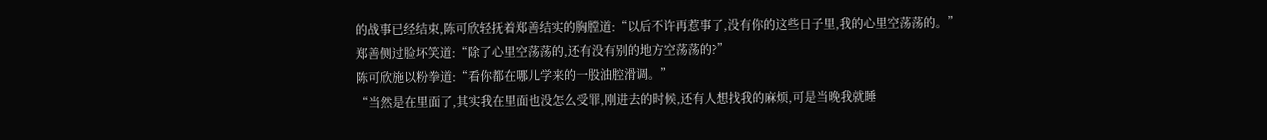的战事已经结束,陈可欣轻抚着郑善结实的胸膛道:“以后不许再惹事了,没有你的这些日子里,我的心里空荡荡的。”
郑善侧过脸坏笑道:“除了心里空荡荡的,还有没有别的地方空荡荡的?”
陈可欣施以粉拳道:“看你都在哪儿学来的一股油腔滑调。”
“当然是在里面了,其实我在里面也没怎么受罪,刚进去的时候,还有人想找我的麻烦,可是当晚我就睡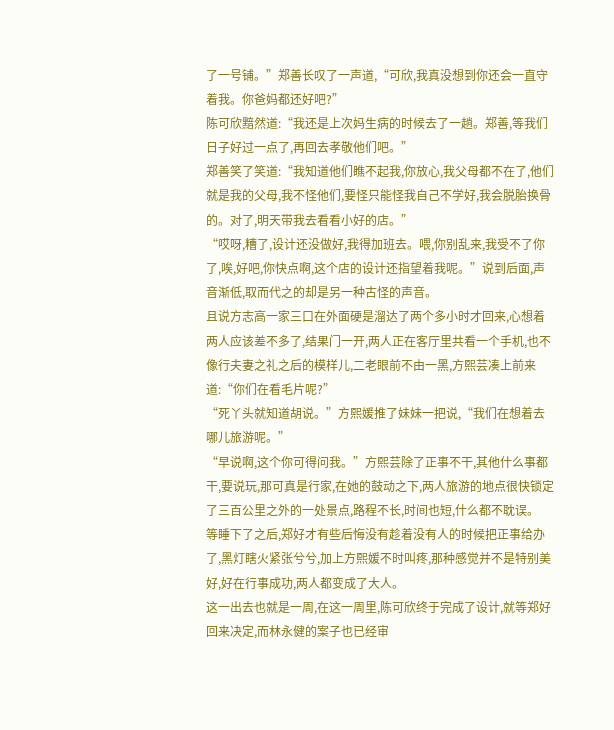了一号铺。”郑善长叹了一声道,“可欣,我真没想到你还会一直守着我。你爸妈都还好吧?”
陈可欣黯然道:“我还是上次妈生病的时候去了一趟。郑善,等我们日子好过一点了,再回去孝敬他们吧。”
郑善笑了笑道:“我知道他们瞧不起我,你放心,我父母都不在了,他们就是我的父母,我不怪他们,要怪只能怪我自己不学好,我会脱胎换骨的。对了,明天带我去看看小好的店。”
“哎呀,糟了,设计还没做好,我得加班去。喂,你别乱来,我受不了你了,唉,好吧,你快点啊,这个店的设计还指望着我呢。”说到后面,声音渐低,取而代之的却是另一种古怪的声音。
且说方志高一家三口在外面硬是溜达了两个多小时才回来,心想着两人应该差不多了,结果门一开,两人正在客厅里共看一个手机,也不像行夫妻之礼之后的模样儿,二老眼前不由一黑,方熙芸凑上前来道:“你们在看毛片呢?”
“死丫头就知道胡说。”方熙媛推了妹妹一把说,“我们在想着去哪儿旅游呢。”
“早说啊,这个你可得问我。”方熙芸除了正事不干,其他什么事都干,要说玩,那可真是行家,在她的鼓动之下,两人旅游的地点很快锁定了三百公里之外的一处景点,路程不长,时间也短,什么都不耽误。
等睡下了之后,郑好才有些后悔没有趁着没有人的时候把正事给办了,黑灯瞎火紧张兮兮,加上方熙媛不时叫疼,那种感觉并不是特别美好,好在行事成功,两人都变成了大人。
这一出去也就是一周,在这一周里,陈可欣终于完成了设计,就等郑好回来决定,而林永健的案子也已经审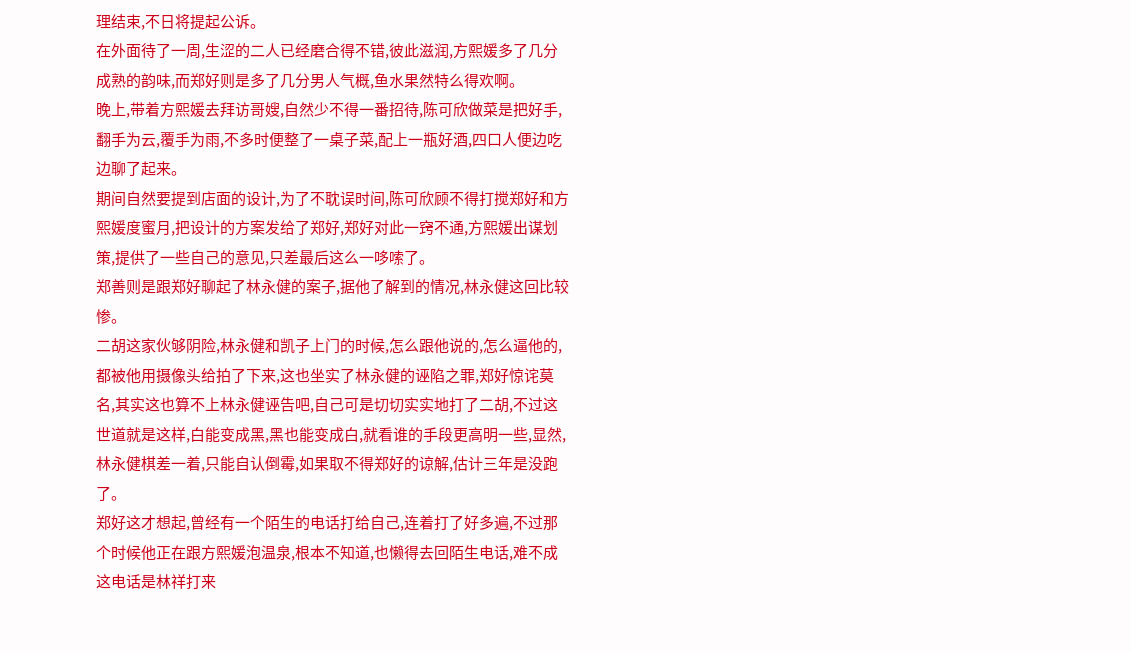理结束,不日将提起公诉。
在外面待了一周,生涩的二人已经磨合得不错,彼此滋润,方熙媛多了几分成熟的韵味,而郑好则是多了几分男人气概,鱼水果然特么得欢啊。
晚上,带着方熙媛去拜访哥嫂,自然少不得一番招待,陈可欣做菜是把好手,翻手为云,覆手为雨,不多时便整了一桌子菜,配上一瓶好酒,四口人便边吃边聊了起来。
期间自然要提到店面的设计,为了不耽误时间,陈可欣顾不得打搅郑好和方熙媛度蜜月,把设计的方案发给了郑好,郑好对此一窍不通,方熙媛出谋划策,提供了一些自己的意见,只差最后这么一哆嗦了。
郑善则是跟郑好聊起了林永健的案子,据他了解到的情况,林永健这回比较惨。
二胡这家伙够阴险,林永健和凯子上门的时候,怎么跟他说的,怎么逼他的,都被他用摄像头给拍了下来,这也坐实了林永健的诬陷之罪,郑好惊诧莫名,其实这也算不上林永健诬告吧,自己可是切切实实地打了二胡,不过这世道就是这样,白能变成黑,黑也能变成白,就看谁的手段更高明一些,显然,林永健棋差一着,只能自认倒霉,如果取不得郑好的谅解,估计三年是没跑了。
郑好这才想起,曾经有一个陌生的电话打给自己,连着打了好多遍,不过那个时候他正在跟方熙媛泡温泉,根本不知道,也懒得去回陌生电话,难不成这电话是林祥打来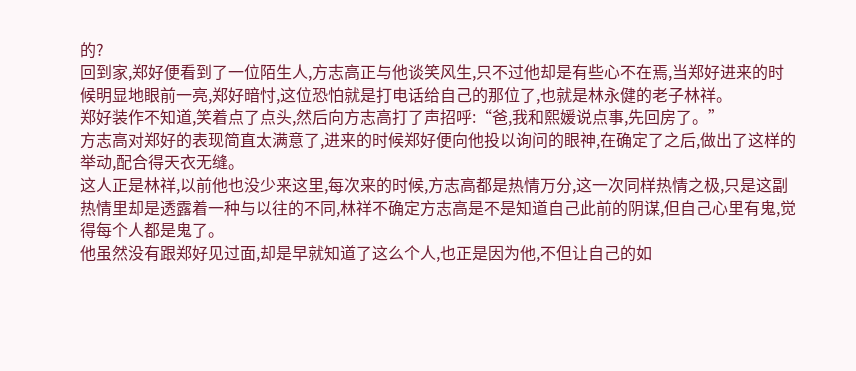的?
回到家,郑好便看到了一位陌生人,方志高正与他谈笑风生,只不过他却是有些心不在焉,当郑好进来的时候明显地眼前一亮,郑好暗忖,这位恐怕就是打电话给自己的那位了,也就是林永健的老子林祥。
郑好装作不知道,笑着点了点头,然后向方志高打了声招呼:“爸,我和熙媛说点事,先回房了。”
方志高对郑好的表现简直太满意了,进来的时候郑好便向他投以询问的眼神,在确定了之后,做出了这样的举动,配合得天衣无缝。
这人正是林祥,以前他也没少来这里,每次来的时候,方志高都是热情万分,这一次同样热情之极,只是这副热情里却是透露着一种与以往的不同,林祥不确定方志高是不是知道自己此前的阴谋,但自己心里有鬼,觉得每个人都是鬼了。
他虽然没有跟郑好见过面,却是早就知道了这么个人,也正是因为他,不但让自己的如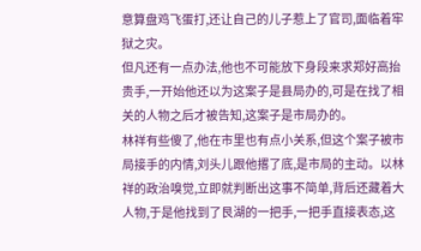意算盘鸡飞蛋打,还让自己的儿子惹上了官司,面临着牢狱之灾。
但凡还有一点办法,他也不可能放下身段来求郑好高抬贵手,一开始他还以为这案子是县局办的,可是在找了相关的人物之后才被告知,这案子是市局办的。
林祥有些傻了,他在市里也有点小关系,但这个案子被市局接手的内情,刘头儿跟他撂了底,是市局的主动。以林祥的政治嗅觉,立即就判断出这事不简单,背后还藏着大人物,于是他找到了艮湖的一把手,一把手直接表态,这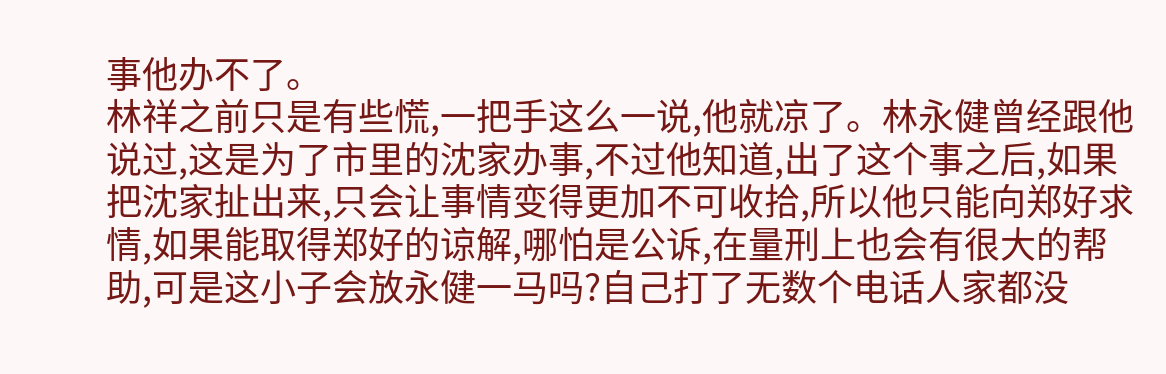事他办不了。
林祥之前只是有些慌,一把手这么一说,他就凉了。林永健曾经跟他说过,这是为了市里的沈家办事,不过他知道,出了这个事之后,如果把沈家扯出来,只会让事情变得更加不可收拾,所以他只能向郑好求情,如果能取得郑好的谅解,哪怕是公诉,在量刑上也会有很大的帮助,可是这小子会放永健一马吗?自己打了无数个电话人家都没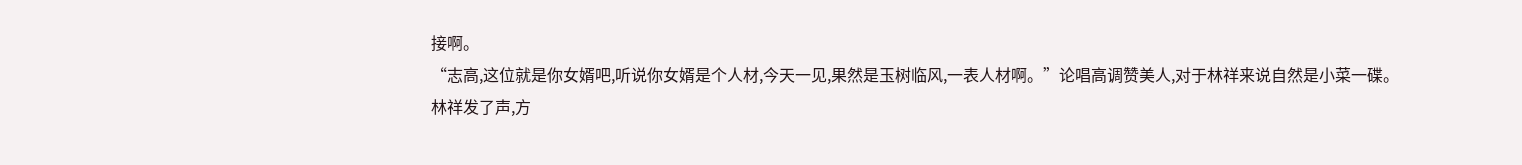接啊。
“志高,这位就是你女婿吧,听说你女婿是个人材,今天一见,果然是玉树临风,一表人材啊。”论唱高调赞美人,对于林祥来说自然是小菜一碟。
林祥发了声,方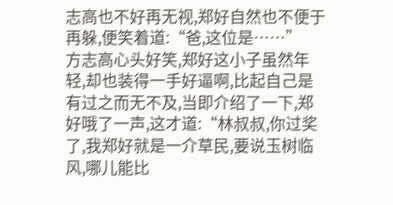志高也不好再无视,郑好自然也不便于再躲,便笑着道:“爸,这位是……”
方志高心头好笑,郑好这小子虽然年轻,却也装得一手好逼啊,比起自己是有过之而无不及,当即介绍了一下,郑好哦了一声,这才道:“林叔叔,你过奖了,我郑好就是一介草民,要说玉树临风,哪儿能比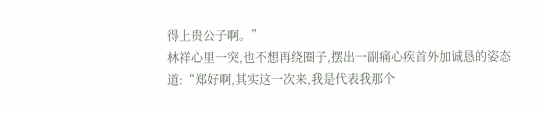得上贵公子啊。”
林祥心里一突,也不想再绕圈子,摆出一副痛心疾首外加诚恳的姿态道:“郑好啊,其实这一次来,我是代表我那个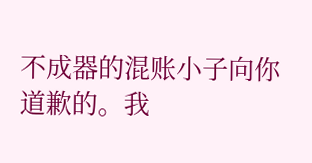不成器的混账小子向你道歉的。我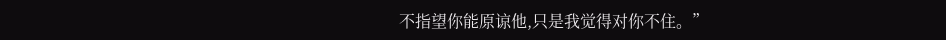不指望你能原谅他,只是我觉得对你不住。”